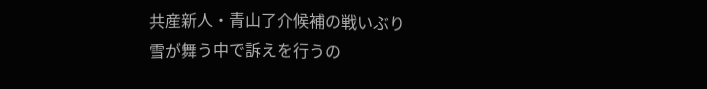共産新人・青山了介候補の戦いぶり
雪が舞う中で訴えを行うの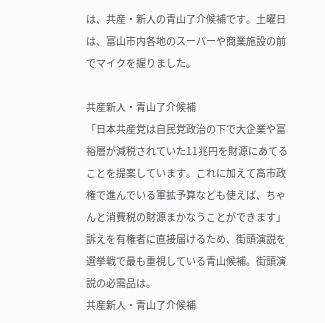は、共産・新人の青山了介候補です。土曜日は、富山市内各地のスーパーや商業施設の前でマイクを握りました。

共産新人・青山了介候補
「日本共産党は自民党政治の下で大企業や富裕層が減税されていた11兆円を財源にあてることを提案しています。これに加えて高市政権で進んでいる軍拡予算なども使えば、ちゃんと消費税の財源まかなうことができます」
訴えを有権者に直接届けるため、街頭演説を選挙戦で最も重視している青山候補。街頭演説の必需品は。
共産新人・青山了介候補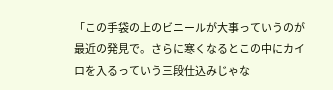「この手袋の上のビニールが大事っていうのが最近の発見で。さらに寒くなるとこの中にカイロを入るっていう三段仕込みじゃな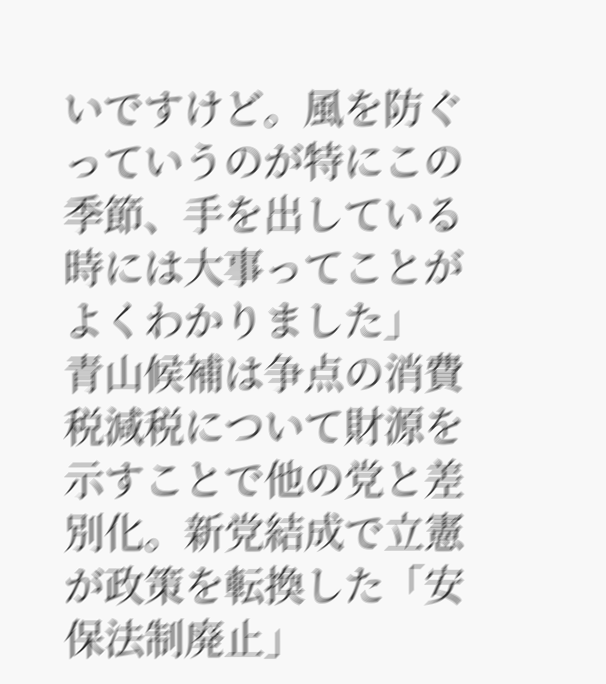いですけど。風を防ぐっていうのが特にこの季節、手を出している時には大事ってことがよくわかりました」
青山候補は争点の消費税減税について財源を示すことで他の党と差別化。新党結成で立憲が政策を転換した「安保法制廃止」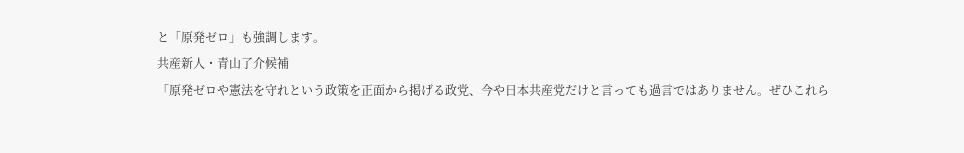と「原発ゼロ」も強調します。
共産新人・青山了介候補
「原発ゼロや憲法を守れという政策を正面から掲げる政党、今や日本共産党だけと言っても過言ではありません。ぜひこれら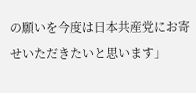の願いを今度は日本共産党にお寄せいただきたいと思います」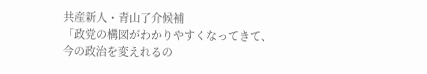共産新人・青山了介候補
「政党の構図がわかりやすくなってきて、今の政治を変えれるの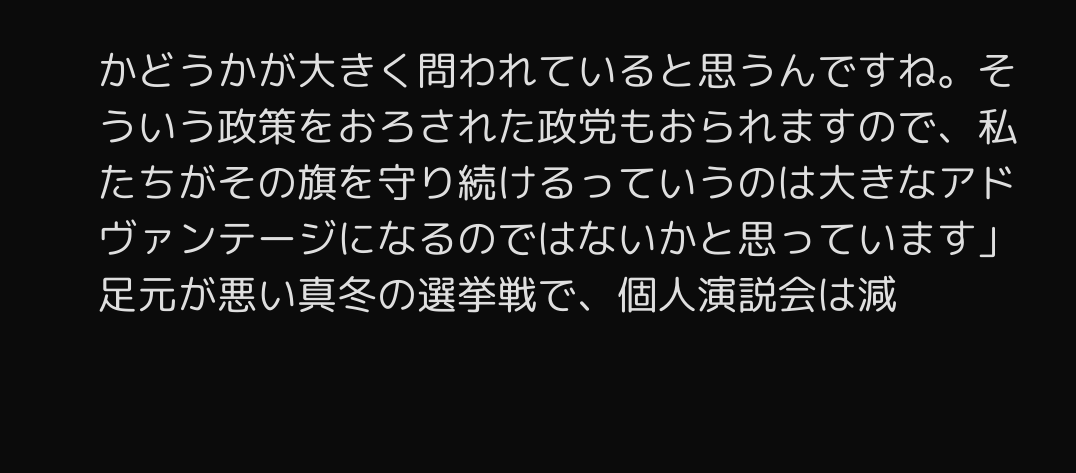かどうかが大きく問われていると思うんですね。そういう政策をおろされた政党もおられますので、私たちがその旗を守り続けるっていうのは大きなアドヴァンテージになるのではないかと思っています」
足元が悪い真冬の選挙戦で、個人演説会は減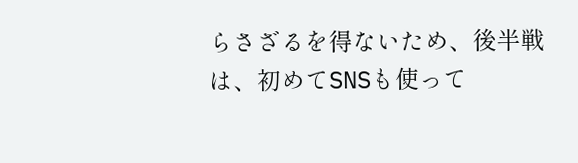らさざるを得ないため、後半戦は、初めてSNSも使って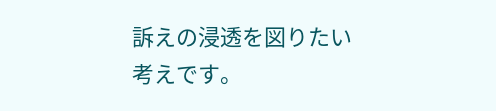訴えの浸透を図りたい考えです。